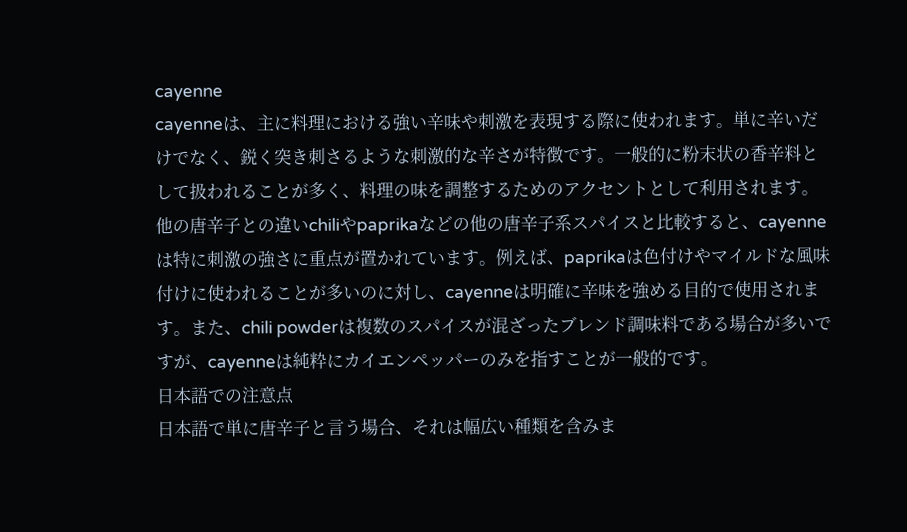cayenne
cayenneは、主に料理における強い辛味や刺激を表現する際に使われます。単に辛いだけでなく、鋭く突き刺さるような刺激的な辛さが特徴です。一般的に粉末状の香辛料として扱われることが多く、料理の味を調整するためのアクセントとして利用されます。
他の唐辛子との違いchiliやpaprikaなどの他の唐辛子系スパイスと比較すると、cayenneは特に刺激の強さに重点が置かれています。例えば、paprikaは色付けやマイルドな風味付けに使われることが多いのに対し、cayenneは明確に辛味を強める目的で使用されます。また、chili powderは複数のスパイスが混ざったブレンド調味料である場合が多いですが、cayenneは純粋にカイエンペッパーのみを指すことが一般的です。
日本語での注意点
日本語で単に唐辛子と言う場合、それは幅広い種類を含みま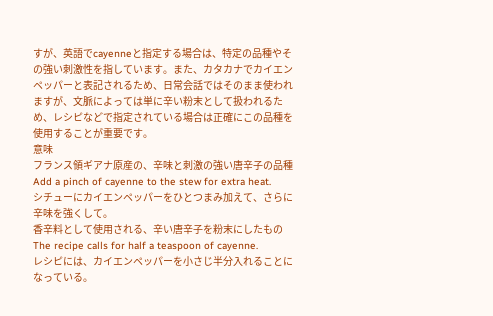すが、英語でcayenneと指定する場合は、特定の品種やその強い刺激性を指しています。また、カタカナでカイエンペッパーと表記されるため、日常会話ではそのまま使われますが、文脈によっては単に辛い粉末として扱われるため、レシピなどで指定されている場合は正確にこの品種を使用することが重要です。
意味
フランス領ギアナ原産の、辛味と刺激の強い唐辛子の品種
Add a pinch of cayenne to the stew for extra heat.
シチューにカイエンペッパーをひとつまみ加えて、さらに辛味を強くして。
香辛料として使用される、辛い唐辛子を粉末にしたもの
The recipe calls for half a teaspoon of cayenne.
レシピには、カイエンペッパーを小さじ半分入れることになっている。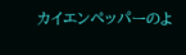カイエンペッパーのよ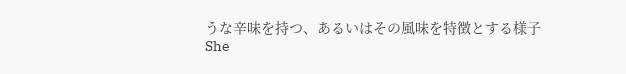うな辛味を持つ、あるいはその風味を特徴とする様子
She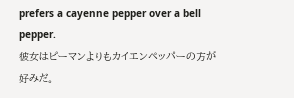prefers a cayenne pepper over a bell pepper.
彼女はピーマンよりもカイエンペッパーの方が好みだ。